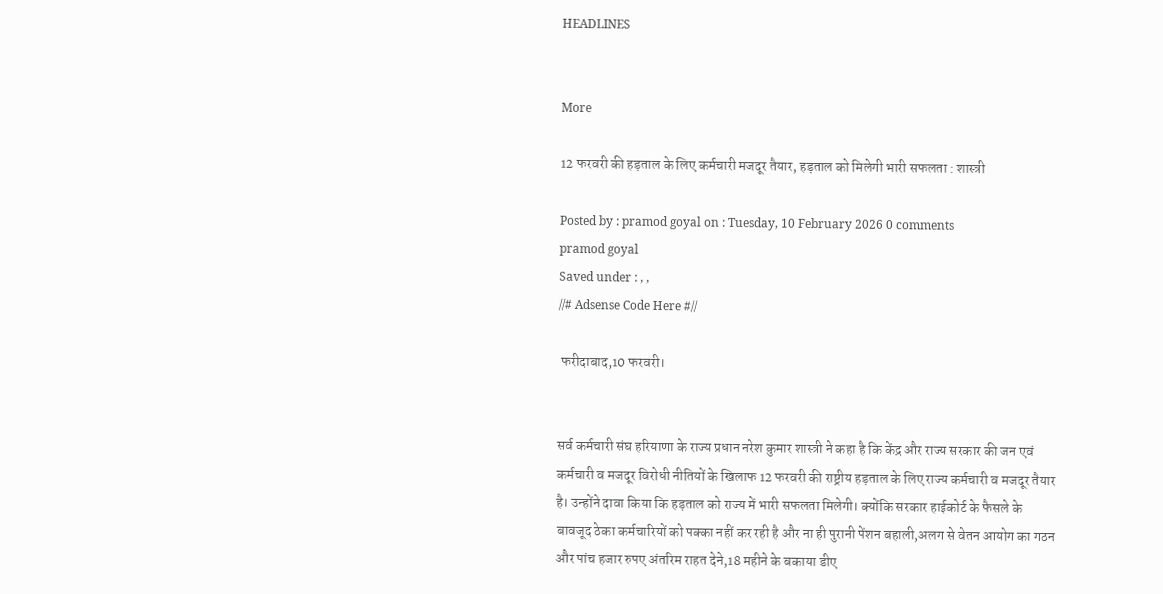HEADLINES


More

12 फरवरी की हड़ताल के लिए कर्मचारी मजदूर तैयार, हड़ताल को मिलेगी भारी सफलता : शास्त्री

Posted by : pramod goyal on : Tuesday, 10 February 2026 0 comments
pramod goyal
Saved under : , ,
//# Adsense Code Here #//

 फरीदाबाद,10 फरवरी।


सर्व कर्मचारी संघ हरियाणा के राज्य प्रधान नरेश कुमार शास्त्री ने कहा है कि केंद्र और राज्य सरकार की जन एवं कर्मचारी व मजदूर विरोधी नीतियों के खिलाफ 12 फरवरी की राष्ट्रीय हड़ताल के लिए राज्य कर्मचारी व मजदूर तैयार है। उन्होंने दावा किया कि हड़ताल को राज्य में भारी सफलता मिलेगी। क्योंकि सरकार हाईकोर्ट के फैसले के बावजूद ठेका कर्मचारियों को पक्का नहीं कर रही है और ना ही पुरानी पेंशन बहाली,अलग से वेतन आयोग का गठन और पांच हजार रुपए अंतरिम राहत देने,18 महीने के बकाया डीए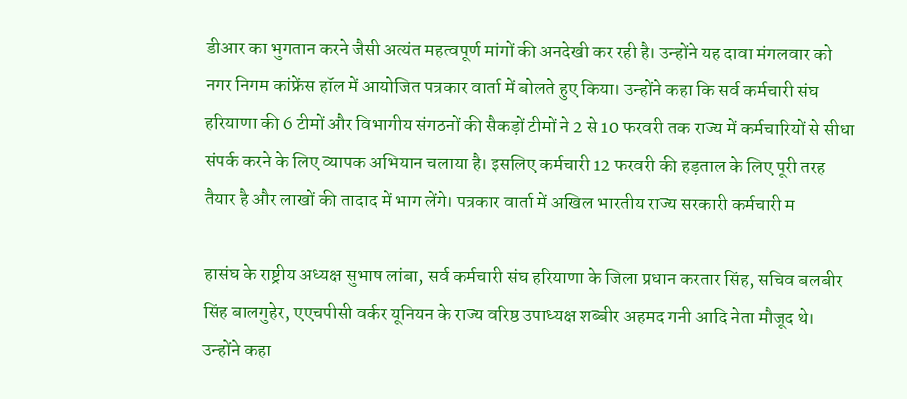डीआर का भुगतान करने जैसी अत्यंत महत्वपूर्ण मांगों की अनदेखी कर रही है। उन्होंने यह दावा मंगलवार को नगर निगम कांफ्रेंस हॉल में आयोजित पत्रकार वार्ता में बोलते हुए किया। उन्होंने कहा कि सर्व कर्मचारी संघ हरियाणा की 6 टीमों और विभागीय संगठनों की सैकड़ों टीमों ने 2 से 10 फरवरी तक राज्य में कर्मचारियों से सीधा संपर्क करने के लिए व्यापक अभियान चलाया है। इसलिए कर्मचारी 12 फरवरी की हड़ताल के लिए पूरी तरह तैयार है और लाखों की तादाद में भाग लेंगे। पत्रकार वार्ता में अखिल भारतीय राज्य सरकारी कर्मचारी म

हासंघ के राष्ट्रीय अध्यक्ष सुभाष लांबा, सर्व कर्मचारी संघ हरियाणा के जिला प्रधान करतार सिंह, सचिव बलबीर सिंह बालगुहेर, एएचपीसी वर्कर यूनियन के राज्य वरिष्ठ उपाध्यक्ष शब्बीर अहमद गनी आदि नेता मौजूद थे।  उन्होंने कहा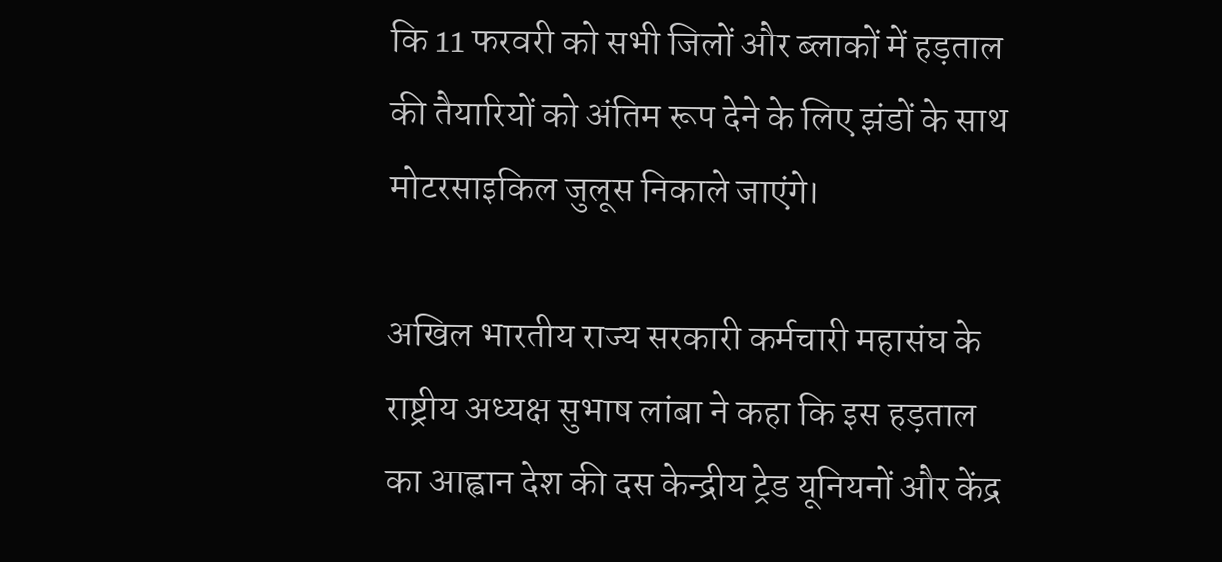कि 11 फरवरी को सभी जिलों और ब्लाकों में हड़ताल की तैयारियों को अंतिम रूप देने के लिए झंडों के साथ मोटरसाइकिल जुलूस निकाले जाएंगे।

अखिल भारतीय राज्य सरकारी कर्मचारी महासंघ के राष्ट्रीय अध्यक्ष सुभाष लांबा ने कहा कि इस हड़ताल का आह्वान देश की दस केन्द्रीय ट्रेड यूनियनों और केंद्र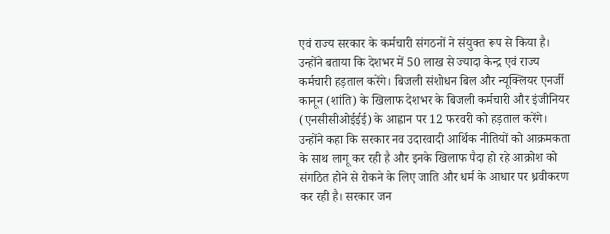एवं राज्य सरकार के कर्मचारी संगठनों ने संयुक्त रूप से किया है। उन्होंने बताया कि देशभर में 50 लाख से ज्यादा केन्द्र एवं राज्य कर्मचारी हड़ताल करेंगे। बिजली संशोधन बिल और न्यूक्लियर एनर्जी कानून (शांति) के खिलाफ देशभर के बिजली कर्मचारी और इंजीनियर (एनसीसीओईईई) के आह्वान पर 12 फरवरी को हड़ताल करेंगे। उन्होंने कहा कि सरकार नव उदारवादी आर्थिक नीतियों को आक्रमकता के साथ लागू कर रही है और इनके खिलाफ पैदा हो रहे आक्रोश को संगठित होने से रोकने के लिए जाति और धर्म के आधार पर ध्रवीकरण कर रही है। सरकार जन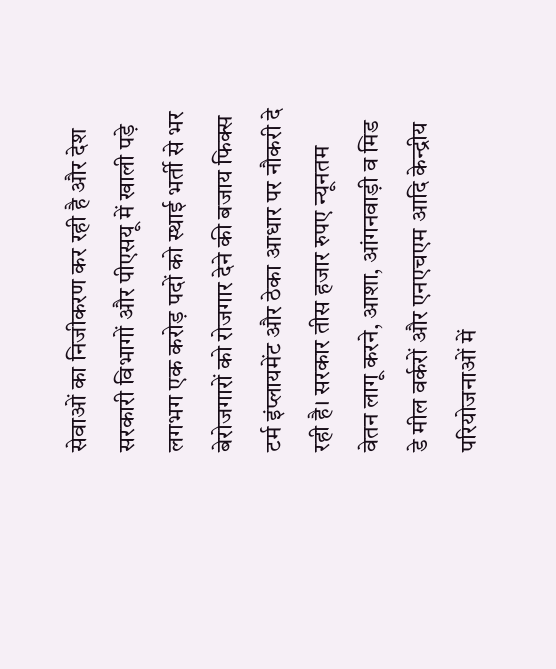सेवाओं का निजीकरण कर रही है और देश सरकारी विभागों और पीएसयू में खाली पड़े लगभग एक करोड़ पदों को स्थाई भर्ती से भर बेरोजगारों को रोजगार देने की बजाय फिक्स टर्म इंप्लायमेंट और ठेका आधार पर नौकरी दे रही है। सरकार तीस हजार रुपए न्यूनतम वेतन लागू करने, आशा, आंगनवाड़ी व मिड डे मील वर्करों और एनएचएम आदि केन्द्रीय परियोजनाओं में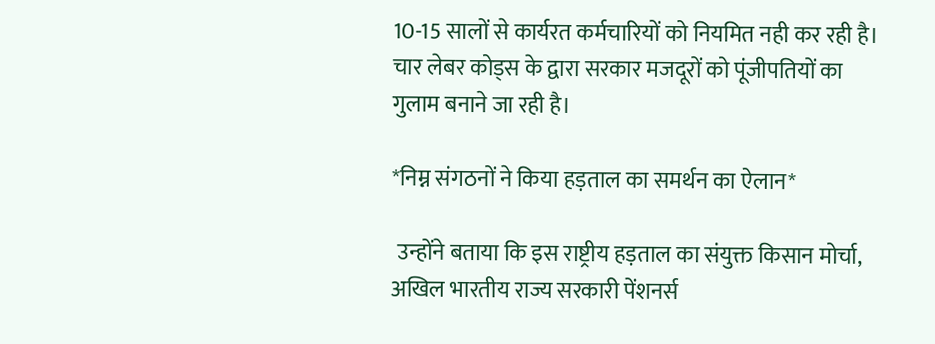10-15 सालों से कार्यरत कर्मचारियों को नियमित नही कर रही है। चार लेबर कोड्स के द्वारा सरकार मजदूरों को पूंजीपतियों का गुलाम बनाने जा रही है।

*निम्न संगठनों ने किया हड़ताल का समर्थन का ऐलान*

 उन्होंने बताया कि इस राष्ट्रीय हड़ताल का संयुक्त किसान मोर्चा, अखिल भारतीय राज्य सरकारी पेंशनर्स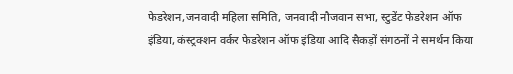फेडरेशन,जनवादी महिला समिति, जनवादी नौजवान सभा, स्टुडेंट फेडरेशन ऑफ इंडिया, कंस्ट्रक्शन वर्कर फेडरेशन ऑफ इंडिया आदि सैकड़ों संगठनों ने समर्थन किया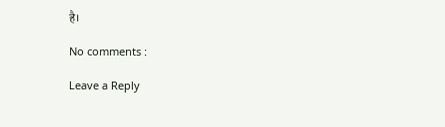है।

No comments :

Leave a Reply